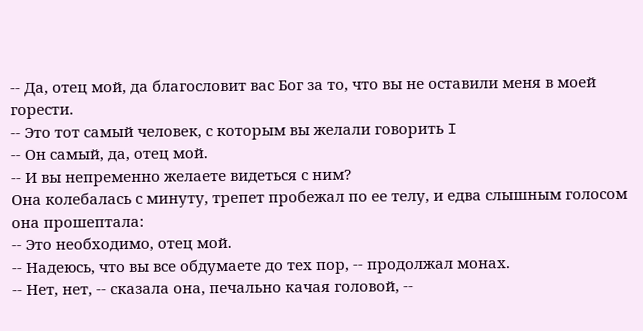-- Да, отец мой, да благословит вас Бог за то, что вы не оставили меня в моей горести.
-- Это тот самый человек, с которым вы желали говорить I
-- Он самый, да, отец мой.
-- И вы непременно желаете видеться с ним?
Она колебалась с минуту, трепет пробежал по ее телу, и едва слышным голосом она прошептала:
-- Это необходимо, отец мой.
-- Надеюсь, что вы все обдумаете до тех пор, -- продолжал монах.
-- Нет, нет, -- сказала она, печально качая головой, --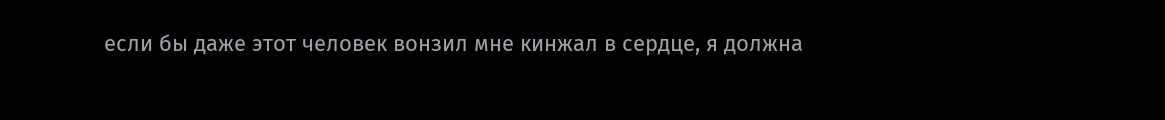если бы даже этот человек вонзил мне кинжал в сердце, я должна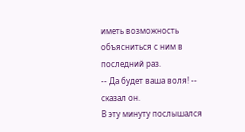иметь возможность объясниться с ним в последний раз.
-- Да будет ваша воля! -- сказал он.
В эту минуту послышался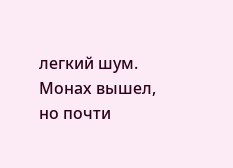легкий шум. Монах вышел, но почти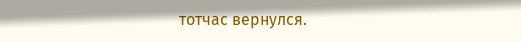тотчас вернулся.